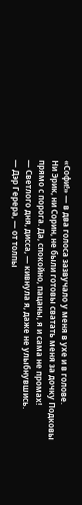«Софи!» — в два голоса зазвучало у меня в ухе и в голове.
Ни Эрик, ни Сорин, не были готовы сватать меня за дочку Подковы прямо с порога. Да, спокойно, пацаны, я и сама не промах!
— Светлого дня, дисса, — кивнула я, даже не улыбнувшись.
— Дэр Герера, — от толпы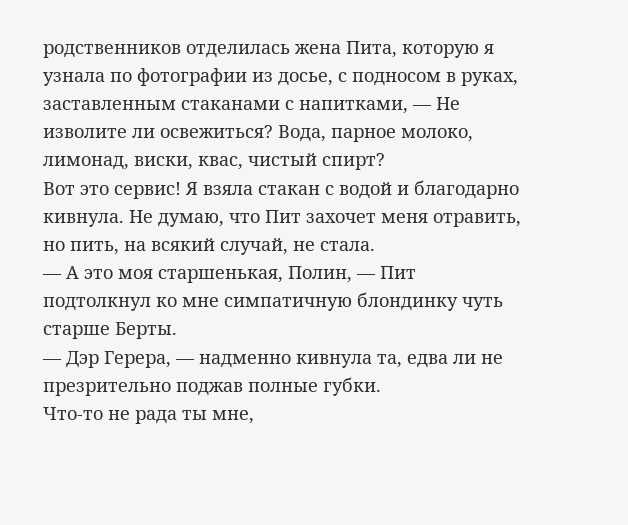родственников отделилась жена Пита, которую я узнала по фотографии из досье, с подносом в руках, заставленным стаканами с напитками, — Не изволите ли освежиться? Вода, парное молоко, лимонад, виски, квас, чистый спирт?
Вот это сервис! Я взяла стакан с водой и благодарно кивнула. Не думаю, что Пит захочет меня отравить, но пить, на всякий случай, не стала.
— А это моя старшенькая, Полин, — Пит подтолкнул ко мне симпатичную блондинку чуть старше Берты.
— Дэр Герера, — надменно кивнула та, едва ли не презрительно поджав полные губки.
Что-то не рада ты мне,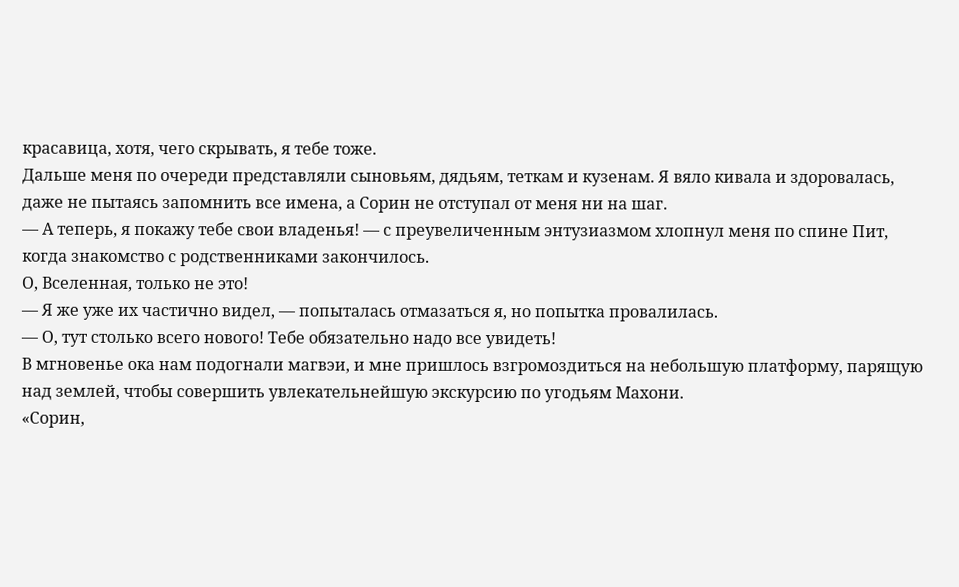красавица, хотя, чего скрывать, я тебе тоже.
Дальше меня по очереди представляли сыновьям, дядьям, теткам и кузенам. Я вяло кивала и здоровалась, даже не пытаясь запомнить все имена, а Сорин не отступал от меня ни на шаг.
— А теперь, я покажу тебе свои владенья! — с преувеличенным энтузиазмом хлопнул меня по спине Пит, когда знакомство с родственниками закончилось.
О, Вселенная, только не это!
— Я же уже их частично видел, — попыталась отмазаться я, но попытка провалилась.
— О, тут столько всего нового! Тебе обязательно надо все увидеть!
В мгновенье ока нам подогнали магвэи, и мне пришлось взгромоздиться на небольшую платформу, парящую над землей, чтобы совершить увлекательнейшую экскурсию по угодьям Махони.
«Сорин,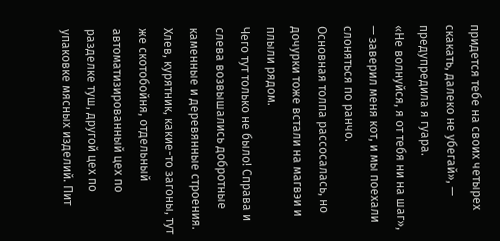придется тебе на своих четырех скакать, далеко не убегай», — предупредила я гуара.
«Не волнуйся, я от тебя ни на шаг», — заверил меня кот, и мы поехали слоняться по ранчо.
Основная толпа рассосалась, но дочурки тоже встали на магвэи и плыли рядом.
Чего тут только не было! Справа и слева возвышались добротные каменные и деревянные строения. Хлев, курятник, какие-то загоны, тут же скотобойня, отдельный автоматизированный цех по разделке туш, другой цех по упаковке мясных изделий. Пит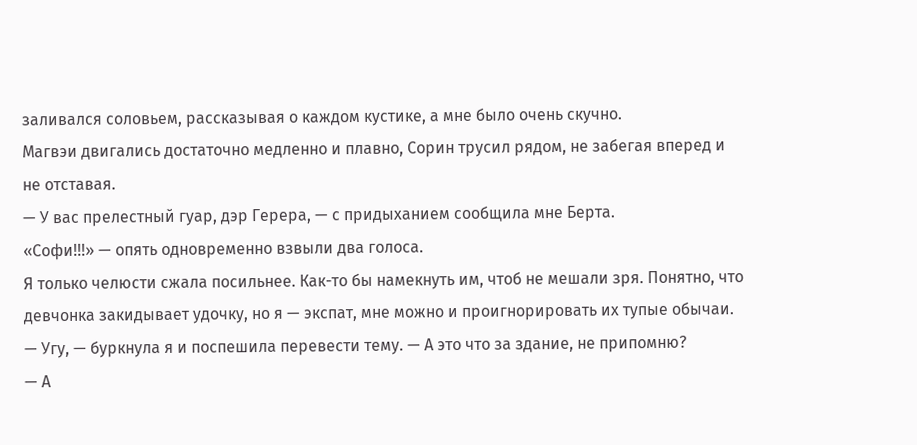заливался соловьем, рассказывая о каждом кустике, а мне было очень скучно.
Магвэи двигались достаточно медленно и плавно, Сорин трусил рядом, не забегая вперед и не отставая.
— У вас прелестный гуар, дэр Герера, — с придыханием сообщила мне Берта.
«Софи!!!» — опять одновременно взвыли два голоса.
Я только челюсти сжала посильнее. Как-то бы намекнуть им, чтоб не мешали зря. Понятно, что девчонка закидывает удочку, но я — экспат, мне можно и проигнорировать их тупые обычаи.
— Угу, — буркнула я и поспешила перевести тему. — А это что за здание, не припомню?
— А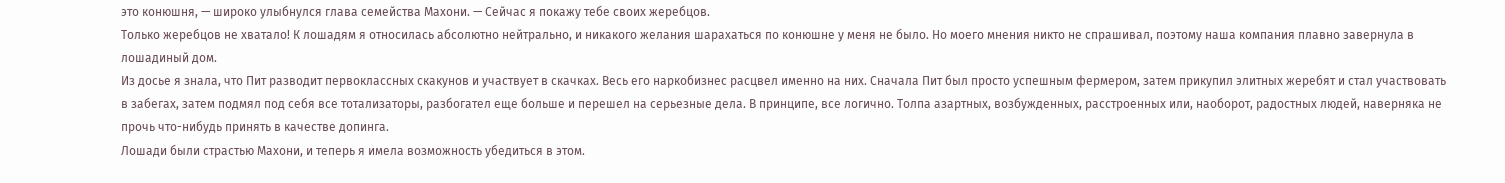это конюшня, — широко улыбнулся глава семейства Махони. — Сейчас я покажу тебе своих жеребцов.
Только жеребцов не хватало! К лошадям я относилась абсолютно нейтрально, и никакого желания шарахаться по конюшне у меня не было. Но моего мнения никто не спрашивал, поэтому наша компания плавно завернула в лошадиный дом.
Из досье я знала, что Пит разводит первоклассных скакунов и участвует в скачках. Весь его наркобизнес расцвел именно на них. Сначала Пит был просто успешным фермером, затем прикупил элитных жеребят и стал участвовать в забегах, затем подмял под себя все тотализаторы, разбогател еще больше и перешел на серьезные дела. В принципе, все логично. Толпа азартных, возбужденных, расстроенных или, наоборот, радостных людей, наверняка не прочь что-нибудь принять в качестве допинга.
Лошади были страстью Махони, и теперь я имела возможность убедиться в этом.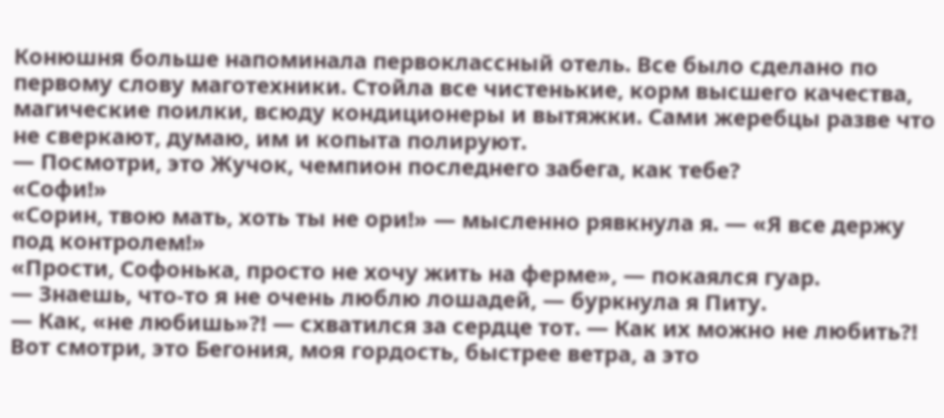Конюшня больше напоминала первоклассный отель. Все было сделано по первому слову маготехники. Стойла все чистенькие, корм высшего качества, магические поилки, всюду кондиционеры и вытяжки. Сами жеребцы разве что не сверкают, думаю, им и копыта полируют.
— Посмотри, это Жучок, чемпион последнего забега, как тебе?
«Софи!»
«Сорин, твою мать, хоть ты не ори!» — мысленно рявкнула я. — «Я все держу под контролем!»
«Прости, Софонька, просто не хочу жить на ферме», — покаялся гуар.
— Знаешь, что-то я не очень люблю лошадей, — буркнула я Питу.
— Как, «не любишь»?! — схватился за сердце тот. — Как их можно не любить?! Вот смотри, это Бегония, моя гордость, быстрее ветра, а это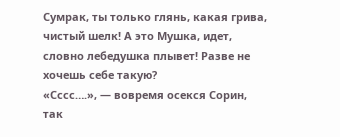Сумрак, ты только глянь, какая грива, чистый шелк! А это Мушка, идет, словно лебедушка плывет! Разве не хочешь себе такую?
«Сссс….», — вовремя осекся Сорин, так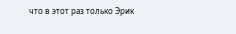что в этот раз только Эрик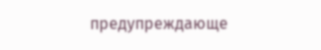предупреждающе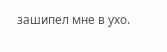зашипел мне в ухо.